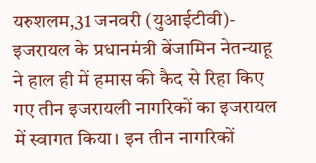यरुशलम,31 जनवरी (युआईटीवी)- इजरायल के प्रधानमंत्री बेंजामिन नेतन्याहू ने हाल ही में हमास की कैद से रिहा किए गए तीन इजरायली नागरिकों का इजरायल में स्वागत किया। इन तीन नागरिकों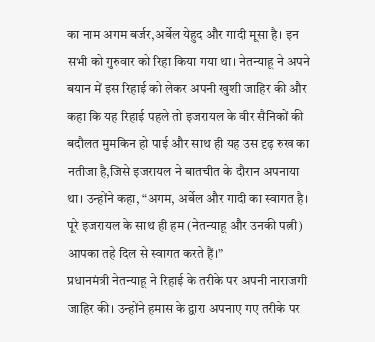का नाम अगम बर्जर,अर्बेल येहुद और गादी मूसा है। इन सभी को गुरुवार को रिहा किया गया था। नेतन्याहू ने अपने बयान में इस रिहाई को लेकर अपनी खुशी जाहिर की और कहा कि यह रिहाई पहले तो इजरायल के वीर सैनिकों की बदौलत मुमकिन हो पाई और साथ ही यह उस दृढ़ रुख का नतीजा है,जिसे इजरायल ने बातचीत के दौरान अपनाया था। उन्होंने कहा, “अगम, अर्बेल और गादी का स्वागत है। पूरे इजरायल के साथ ही हम (नेतन्याहू और उनकी पत्नी) आपका तहे दिल से स्वागत करते हैं।”
प्रधानमंत्री नेतन्याहू ने रिहाई के तरीके पर अपनी नाराजगी जाहिर की। उन्होंने हमास के द्वारा अपनाए गए तरीके पर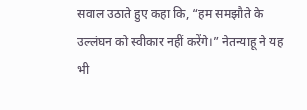सवाल उठाते हुए कहा कि, “हम समझौते के उल्लंघन को स्वीकार नहीं करेंगे।” नेतन्याहू ने यह भी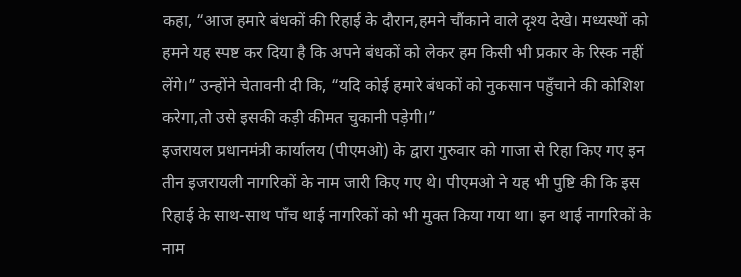कहा, “आज हमारे बंधकों की रिहाई के दौरान,हमने चौंकाने वाले दृश्य देखे। मध्यस्थों को हमने यह स्पष्ट कर दिया है कि अपने बंधकों को लेकर हम किसी भी प्रकार के रिस्क नहीं लेंगे।” उन्होंने चेतावनी दी कि, “यदि कोई हमारे बंधकों को नुकसान पहुँचाने की कोशिश करेगा,तो उसे इसकी कड़ी कीमत चुकानी पड़ेगी।”
इजरायल प्रधानमंत्री कार्यालय (पीएमओ) के द्वारा गुरुवार को गाजा से रिहा किए गए इन तीन इजरायली नागरिकों के नाम जारी किए गए थे। पीएमओ ने यह भी पुष्टि की कि इस रिहाई के साथ-साथ पाँच थाई नागरिकों को भी मुक्त किया गया था। इन थाई नागरिकों के नाम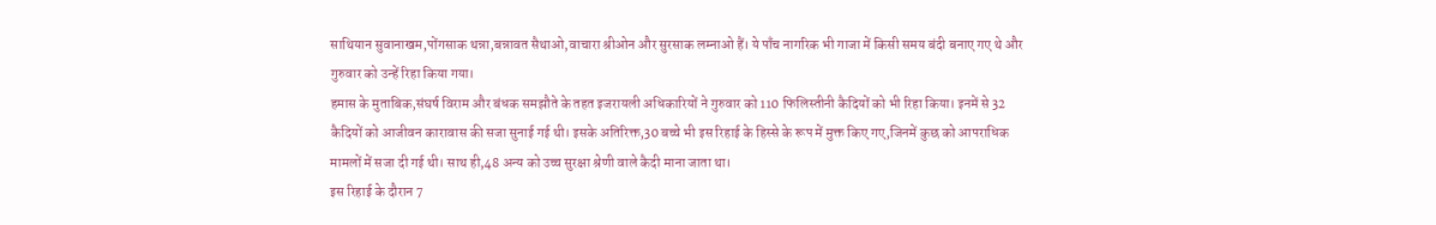साथियान सुवानाखम,पोंगसाक थन्ना,बन्नावत सैथाओ,वाचारा श्रीओन और सुरसाक लम्नाओ हैं। ये पाँच नागरिक भी गाजा में किसी समय बंदी बनाए गए थे और गुरुवार को उन्हें रिहा किया गया।
हमास के मुताबिक,संघर्ष विराम और बंधक समझौते के तहत इजरायली अधिकारियों ने गुरुवार को 110 फिलिस्तीनी कैदियों को भी रिहा किया। इनमें से 32 कैदियों को आजीवन कारावास की सजा सुनाई गई थी। इसके अतिरिक्त,30 बच्चे भी इस रिहाई के हिस्से के रूप में मुक्त किए गए,जिनमें कुछ को आपराधिक मामलों में सजा दी गई थी। साथ ही,48 अन्य को उच्च सुरक्षा श्रेणी वाले कैदी माना जाता था।
इस रिहाई के दौरान 7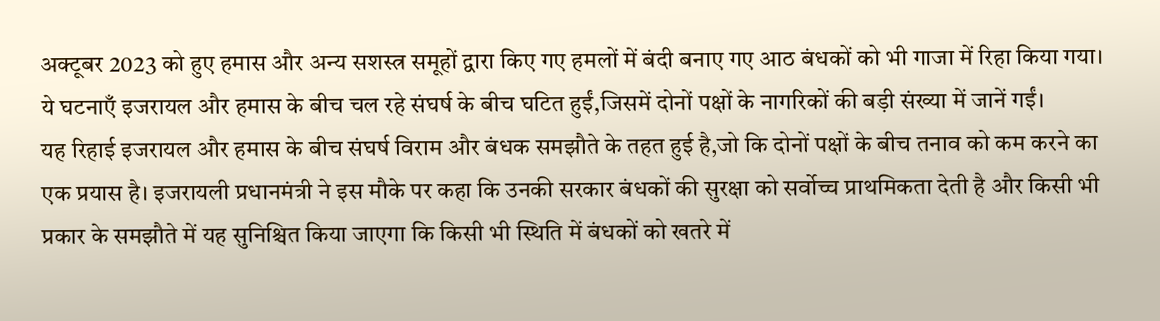अक्टूबर 2023 को हुए हमास और अन्य सशस्त्र समूहों द्वारा किए गए हमलों में बंदी बनाए गए आठ बंधकों को भी गाजा में रिहा किया गया। ये घटनाएँ इजरायल और हमास के बीच चल रहे संघर्ष के बीच घटित हुईं,जिसमें दोनों पक्षों के नागरिकों की बड़ी संख्या में जानें गईं।
यह रिहाई इजरायल और हमास के बीच संघर्ष विराम और बंधक समझौते के तहत हुई है,जो कि दोनों पक्षों के बीच तनाव को कम करने का एक प्रयास है। इजरायली प्रधानमंत्री ने इस मौके पर कहा कि उनकी सरकार बंधकों की सुरक्षा को सर्वोच्च प्राथमिकता देती है और किसी भी प्रकार के समझौते में यह सुनिश्चित किया जाएगा कि किसी भी स्थिति में बंधकों को खतरे में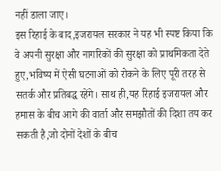नहीं डाला जाए।
इस रिहाई के बाद,इजरायल सरकार ने यह भी स्पष्ट किया कि वे अपनी सुरक्षा और नागरिकों की सुरक्षा को प्राथमिकता देते हुए,भविष्य में ऐसी घटनाओं को रोकने के लिए पूरी तरह से सतर्क और प्रतिबद्ध रहेंगे। साथ ही,यह रिहाई इजरायल और हमास के बीच आगे की वार्ता और समझौतों की दिशा तय कर सकती है,जो दोनों देशों के बीच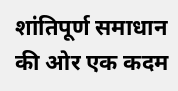शांतिपूर्ण समाधान की ओर एक कदम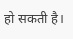हो सकती है।